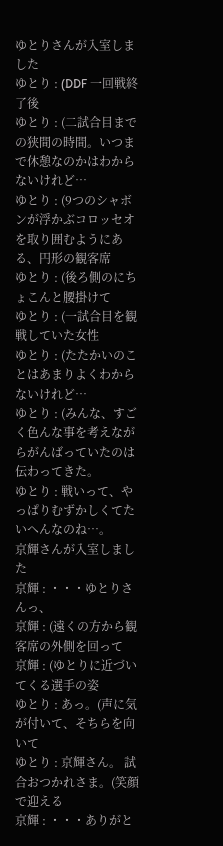ゆとりさんが入室しました
ゆとり : (DDF 一回戦終了後
ゆとり : (二試合目までの狭間の時間。いつまで休憩なのかはわからないけれど…
ゆとり : (9つのシャボンが浮かぶコロッセオを取り囲むようにある、円形の観客席
ゆとり : (後ろ側のにちょこんと腰掛けて
ゆとり : (一試合目を観戦していた女性
ゆとり : (たたかいのことはあまりよくわからないけれど…
ゆとり : (みんな、すごく色んな事を考えながらがんばっていたのは伝わってきた。
ゆとり : 戦いって、やっぱりむずかしくてたいへんなのね…。
京輝さんが入室しました
京輝 : ・・・ゆとりさんっ、
京輝 : (遠くの方から観客席の外側を回って
京輝 : (ゆとりに近づいてくる選手の姿
ゆとり : あっ。(声に気が付いて、そちらを向いて
ゆとり : 京輝さん。 試合おつかれさま。(笑顔で迎える
京輝 : ・・・ありがと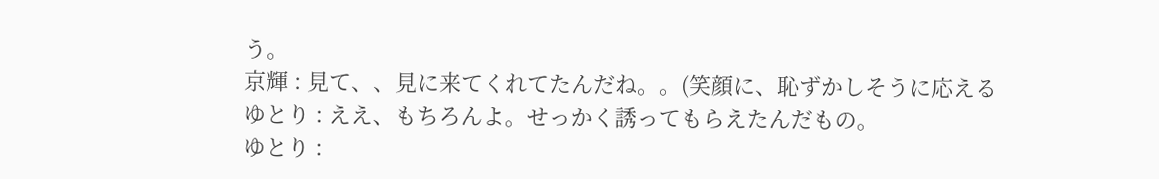う。
京輝 : 見て、、見に来てくれてたんだね。。(笑顔に、恥ずかしそうに応える
ゆとり : ええ、もちろんよ。せっかく誘ってもらえたんだもの。
ゆとり :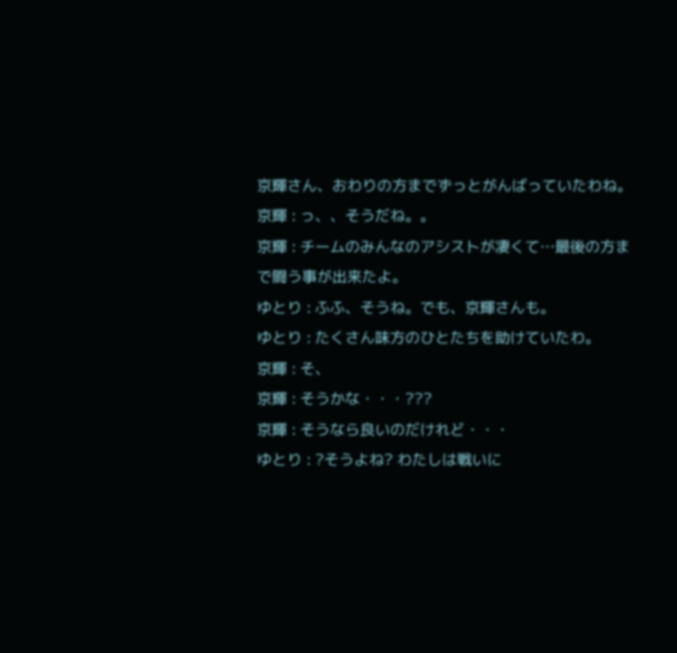京輝さん、おわりの方までずっとがんばっていたわね。
京輝 : っ、、そうだね。。
京輝 : チームのみんなのアシストが凄くて…最後の方まで闘う事が出来たよ。
ゆとり : ふふ、そうね。でも、京輝さんも。
ゆとり : たくさん味方のひとたちを助けていたわ。
京輝 : そ、
京輝 : そうかな・・・???
京輝 : そうなら良いのだけれど・・・
ゆとり : ?そうよね? わたしは戦いに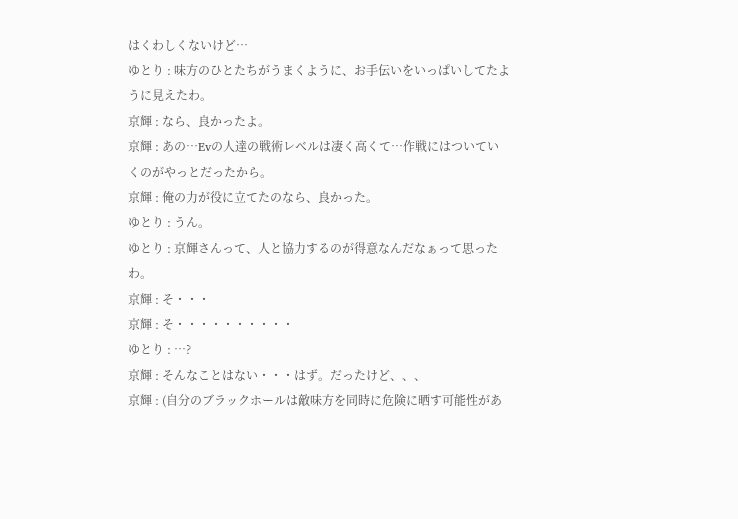はくわしくないけど…
ゆとり : 味方のひとたちがうまくように、お手伝いをいっぱいしてたように見えたわ。
京輝 : なら、良かったよ。
京輝 : あの…Evの人達の戦術レベルは凄く高くて…作戦にはついていくのがやっとだったから。
京輝 : 俺の力が役に立てたのなら、良かった。
ゆとり : うん。
ゆとり : 京輝さんって、人と協力するのが得意なんだなぁって思ったわ。
京輝 : そ・・・
京輝 : そ・・・・・・・・・・
ゆとり : …?
京輝 : そんなことはない・・・はず。だったけど、、、
京輝 : (自分のブラックホールは敵味方を同時に危険に晒す可能性があ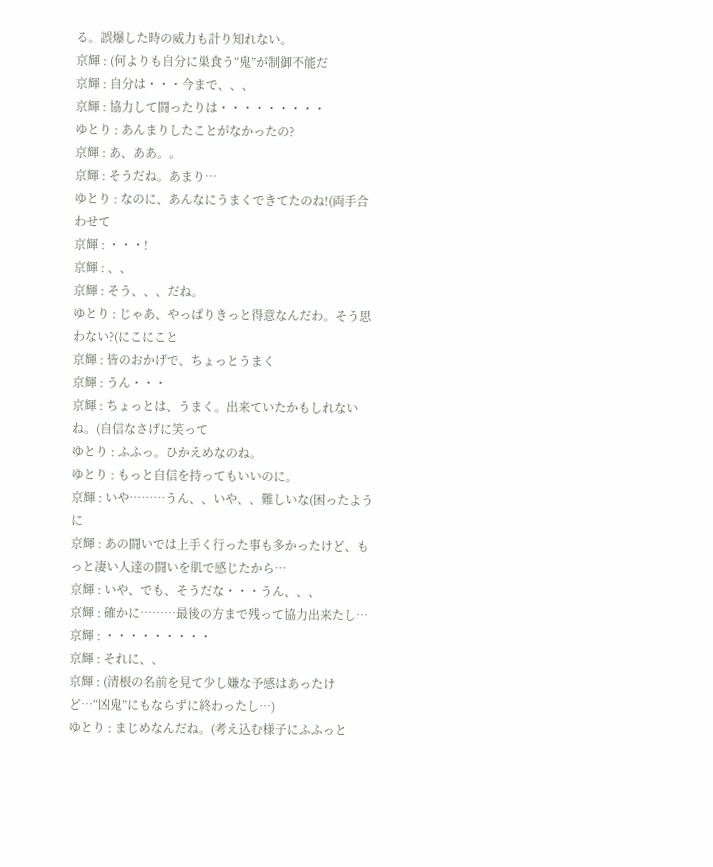る。誤爆した時の威力も計り知れない。
京輝 : (何よりも自分に巣食う“鬼”が制御不能だ
京輝 : 自分は・・・今まで、、、
京輝 : 協力して闘ったりは・・・・・・・・・
ゆとり : あんまりしたことがなかったの?
京輝 : あ、ああ。。
京輝 : そうだね。あまり…
ゆとり : なのに、あんなにうまくできてたのね!(両手合わせて
京輝 : ・・・!
京輝 : 、、
京輝 : そう、、、だね。
ゆとり : じゃあ、やっぱりきっと得意なんだわ。そう思わない?(にこにこと
京輝 : 皆のおかげで、ちょっとうまく
京輝 : うん・・・
京輝 : ちょっとは、うまく。出来ていたかもしれないね。(自信なさげに笑って
ゆとり : ふふっ。ひかえめなのね。
ゆとり : もっと自信を持ってもいいのに。
京輝 : いや………うん、、いや、、難しいな(困ったように
京輝 : あの闘いでは上手く行った事も多かったけど、もっと凄い人達の闘いを肌で感じたから…
京輝 : いや、でも、そうだな・・・うん、、、
京輝 : 確かに………最後の方まで残って協力出来たし…
京輝 : ・・・・・・・・・
京輝 : それに、、
京輝 : (清根の名前を見て少し嫌な予感はあったけど…“凶鬼”にもならずに終わったし…)
ゆとり : まじめなんだね。(考え込む様子にふふっと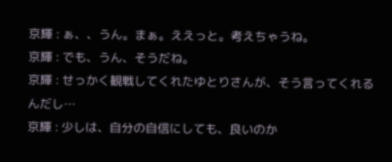京輝 : ぁ、、うん。まぁ。ええっと。考えちゃうね。
京輝 : でも、うん、そうだね。
京輝 : せっかく観戦してくれたゆとりさんが、そう言ってくれるんだし…
京輝 : 少しは、自分の自信にしても、良いのか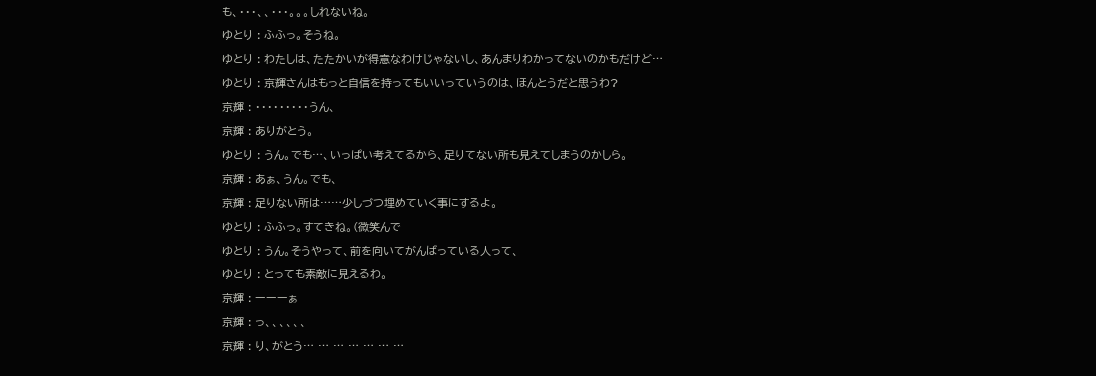も、・・・、、・・・。。。しれないね。
ゆとり : ふふっ。そうね。
ゆとり : わたしは、たたかいが得意なわけじゃないし、あんまりわかってないのかもだけど…
ゆとり : 京輝さんはもっと自信を持ってもいいっていうのは、ほんとうだと思うわ?
京輝 : ・・・・・・・・・うん、
京輝 : ありがとう。
ゆとり : うん。でも…、いっぱい考えてるから、足りてない所も見えてしまうのかしら。
京輝 : あぁ、うん。でも、
京輝 : 足りない所は……少しづつ埋めていく事にするよ。
ゆとり : ふふっ。すてきね。(微笑んで
ゆとり : うん。そうやって、前を向いてがんばっている人って、
ゆとり : とっても素敵に見えるわ。
京輝 : ーーーぁ
京輝 : っ、、、、、、
京輝 : り、がとう… … … … … … …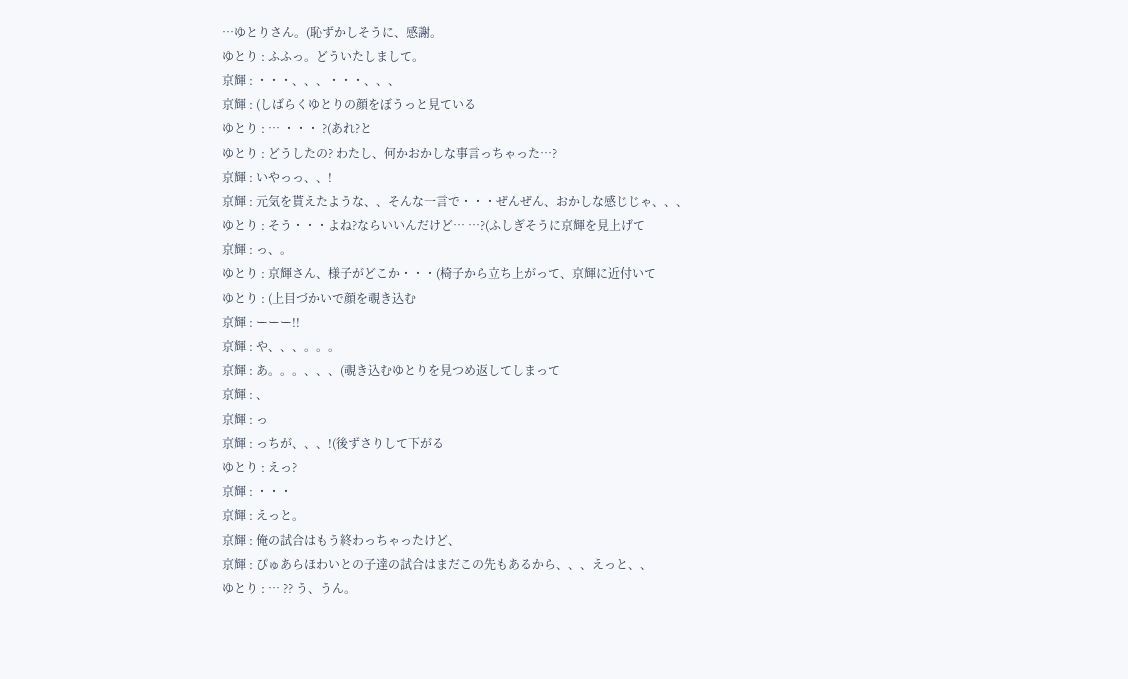…ゆとりさん。(恥ずかしそうに、感謝。
ゆとり : ふふっ。どういたしまして。
京輝 : ・・・、、、・・・、、、
京輝 : (しばらくゆとりの顔をぼうっと見ている
ゆとり : … ・・・ ?(あれ?と
ゆとり : どうしたの? わたし、何かおかしな事言っちゃった…?
京輝 : いやっっ、、!
京輝 : 元気を貰えたような、、そんな一言で・・・ぜんぜん、おかしな感じじゃ、、、
ゆとり : そう・・・よね?ならいいんだけど… …?(ふしぎそうに京輝を見上げて
京輝 : っ、。
ゆとり : 京輝さん、様子がどこか・・・(椅子から立ち上がって、京輝に近付いて
ゆとり : (上目づかいで顔を覗き込む
京輝 : ーーー!!
京輝 : や、、、。。。
京輝 : あ。。。、、、(覗き込むゆとりを見つめ返してしまって
京輝 : 、
京輝 : っ
京輝 : っちが、、、!(後ずさりして下がる
ゆとり : えっ?
京輝 : ・・・
京輝 : えっと。
京輝 : 俺の試合はもう終わっちゃったけど、
京輝 : ぴゅあらほわいとの子達の試合はまだこの先もあるから、、、えっと、、
ゆとり : … ?? う、うん。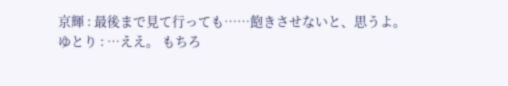京輝 : 最後まで見て行っても……飽きさせないと、思うよ。
ゆとり : …ええ。 もちろ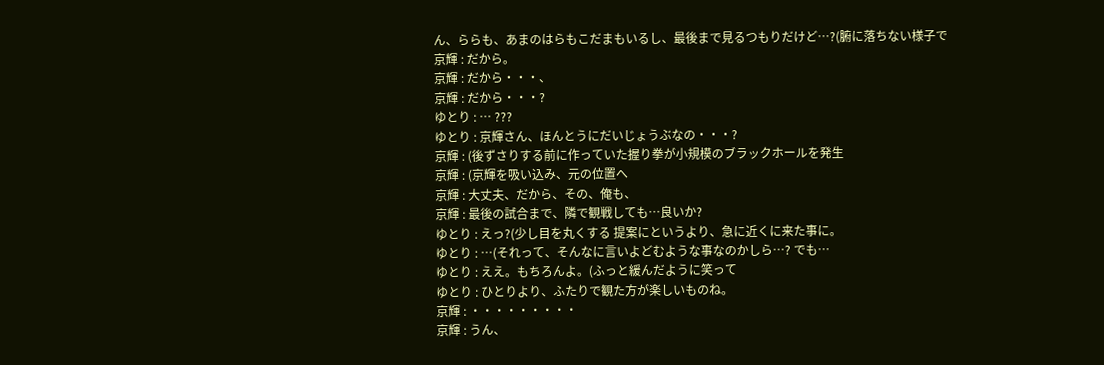ん、ららも、あまのはらもこだまもいるし、最後まで見るつもりだけど…?(腑に落ちない様子で
京輝 : だから。
京輝 : だから・・・、
京輝 : だから・・・?
ゆとり : … ???
ゆとり : 京輝さん、ほんとうにだいじょうぶなの・・・?
京輝 : (後ずさりする前に作っていた握り拳が小規模のブラックホールを発生
京輝 : (京輝を吸い込み、元の位置へ
京輝 : 大丈夫、だから、その、俺も、
京輝 : 最後の試合まで、隣で観戦しても…良いか?
ゆとり : えっ?(少し目を丸くする 提案にというより、急に近くに来た事に。
ゆとり : …(それって、そんなに言いよどむような事なのかしら…? でも…
ゆとり : ええ。もちろんよ。(ふっと緩んだように笑って
ゆとり : ひとりより、ふたりで観た方が楽しいものね。
京輝 : ・・・・・・・・・
京輝 : うん、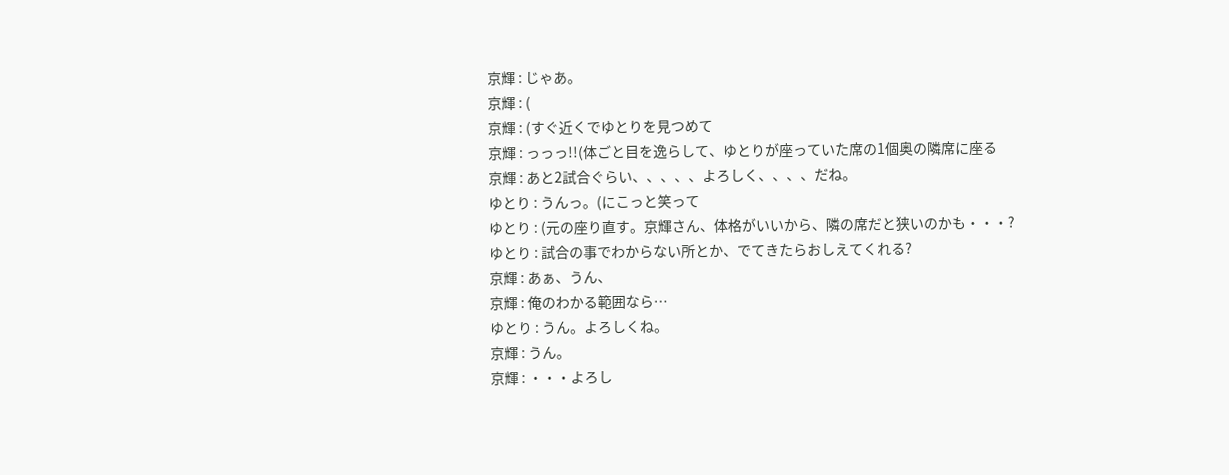京輝 : じゃあ。
京輝 : (
京輝 : (すぐ近くでゆとりを見つめて
京輝 : っっっ!!(体ごと目を逸らして、ゆとりが座っていた席の1個奥の隣席に座る
京輝 : あと2試合ぐらい、、、、、よろしく、、、、だね。
ゆとり : うんっ。(にこっと笑って
ゆとり : (元の座り直す。京輝さん、体格がいいから、隣の席だと狭いのかも・・・?
ゆとり : 試合の事でわからない所とか、でてきたらおしえてくれる?
京輝 : あぁ、うん、
京輝 : 俺のわかる範囲なら…
ゆとり : うん。よろしくね。
京輝 : うん。
京輝 : ・・・よろし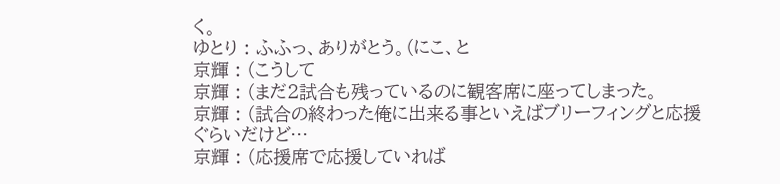く。
ゆとり : ふふっ、ありがとう。(にこ、と
京輝 : (こうして
京輝 : (まだ2試合も残っているのに観客席に座ってしまった。
京輝 : (試合の終わった俺に出来る事といえばブリーフィングと応援ぐらいだけど…
京輝 : (応援席で応援していれば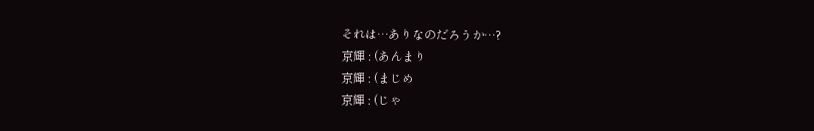それは…ありなのだろうか…?
京輝 : (あんまり
京輝 : (まじめ
京輝 : (じゃ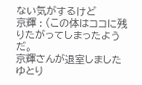ない気がするけど
京輝 : (この体はココに残りたがってしまったようだ。
京輝さんが退室しました
ゆとり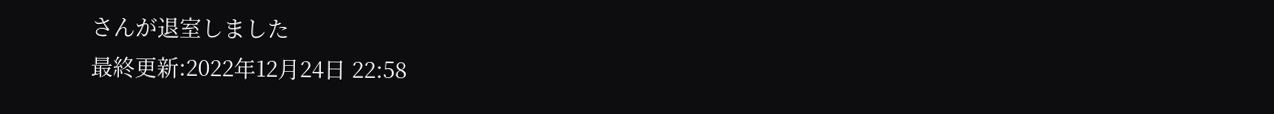さんが退室しました
最終更新:2022年12月24日 22:58